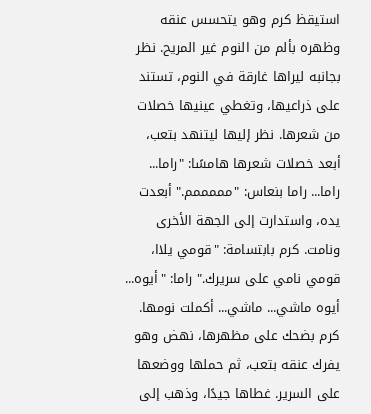استيقظ كرم وهو يتحسس عنقه وظهره بألم من النوم غير المريح. نظر بجانبه ليراها غارقة في النوم، تستند على ذراعيها، وتغطي عينيها خصلات من شعرها. نظر إليها ليتنهد بتعب، أبعد خصلات شعرها هامسًا: "راما... راما... راما بنعاس: "مممممم." أبعدت يده، واستدارت إلى الجهة الأخرى ونامت. كرم بابتسامة: "قومي يلاا، قومي نامي على سريرك." راما: "أيوه... أيوه ماشي... ماشي... أكملت نومها.
كرم بضحك على مظهرها، نهض وهو يفرك عنقه بتعب، ثم حملها ووضعها على السرير. غطاها جيدًا، وذهب إلى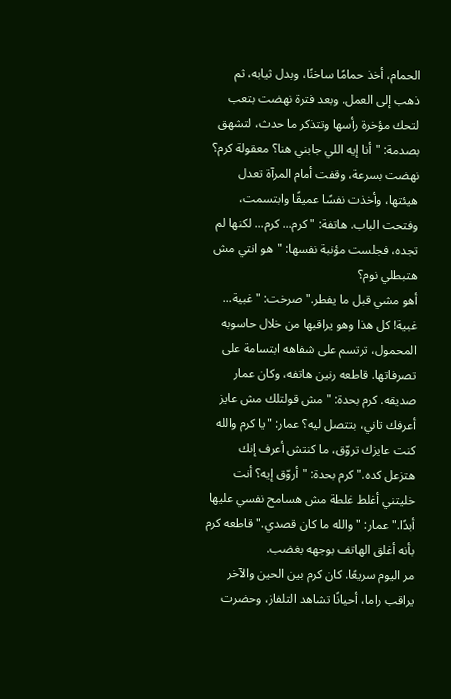الحمام، أخذ حمامًا ساخنًا، وبدل ثيابه، ثم ذهب إلى العمل. وبعد فترة نهضت بتعب لتحك مؤخرة رأسها وتتذكر ما حدث، لتشهق بصدمة: "أنا إيه اللي جابني هنا؟ معقولة كرم؟ نهضت بسرعة، وقفت أمام المرآة تعدل هيئتها، وأخذت نفسًا عميقًا وابتسمت، وفتحت الباب. هاتفة: "كرم... كرم... لكنها لم تجده، فجلست مؤنبة نفسها: "هو انتي مش هتبطلي نوم؟
أهو مشي قبل ما يفطر." صرخت: "غبية... غبية! كل هذا وهو يراقبها من خلال حاسوبه المحمول، ترتسم على شفاهه ابتسامة على تصرفاتها. قاطعه رنين هاتفه، وكان عمار صديقه. كرم بحدة: "مش قولتلك مش عايز أعرفك تاني، بتتصل ليه؟ عمار: "يا كرم والله كنت عايزك تروّق، ما كنتش أعرف إنك هتزعل كده." كرم بحدة: "أروّق إيه؟ أنت خليتني أغلط غلطة مش هسامح نفسي عليها أبدًا." عمار: "والله ما كان قصدي." قاطعه كرم بأنه أغلق الهاتف بوجهه بغضب.
مر اليوم سريعًا. كان كرم بين الحين والآخر يراقب راما، أحيانًا تشاهد التلفاز، وحضرت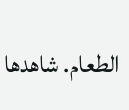الطعام. شاهدها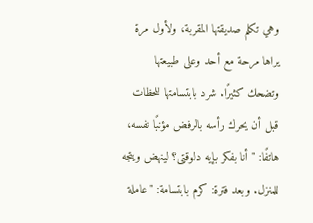وهي تكلم صديقتها المقربة، ولأول مرة يراها مرحة مع أحد وعلى طبيعتها وتضحك كثيرًا. شرد بابتسامتها للحظات قبل أن يحرك رأسه بالرفض مؤنبًا نفسه، هاتفًا: "أنا بفكر بإيه دلوقتى؟ لينهض ويتجه للمنزل. وبعد فترة: كرم بابتسامة: "عاملة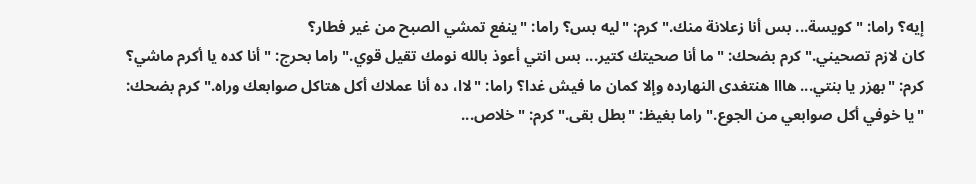إيه؟ راما: "كويسة... بس أنا زعلانة منك." كرم: "ليه بس؟ راما: "ينفع تمشي الصبح من غير فطار؟
كان لازم تصحيني." كرم بضحك: "ما أنا صحيتك كتير... بس انتي أعوذ بالله نومك تقيل قوي." راما بحرج: "أنا كده يا أكرم ماشي؟ كرم: "بهزر يا بنتي... هااا هنتغدى النهارده وإلا كمان ما فيش غدا؟ راما: "لاا، ده أنا عملاك أكل هتاكل صوابعك وراه." كرم بضحك: "يا خوفي أكل صوابعي من الجوع." راما بغيظ: "بطل بقى." كرم: "خلاص...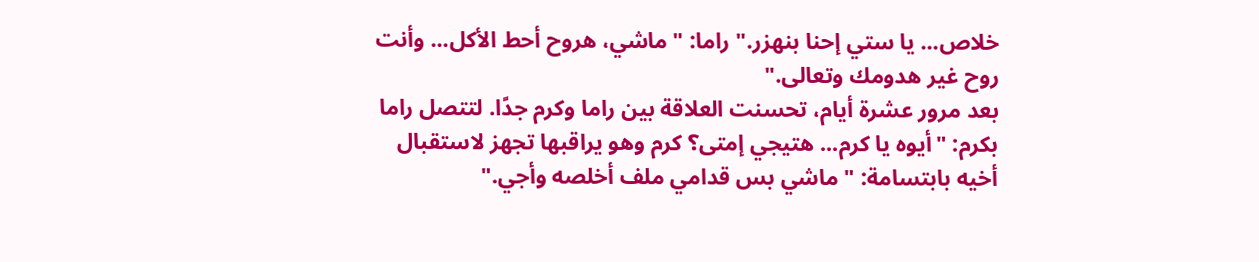خلاص... يا ستي إحنا بنهزر." راما: "ماشي، هروح أحط الأكل... وأنت روح غير هدومك وتعالى."
بعد مرور عشرة أيام، تحسنت العلاقة بين راما وكرم جدًا. لتتصل راما بكرم: "أيوه يا كرم... هتيجي إمتى؟ كرم وهو يراقبها تجهز لاستقبال أخيه بابتسامة: "ماشي بس قدامي ملف أخلصه وأجي."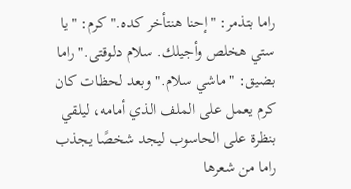راما بتذمر: "إحنا هنتأخر كده." كرم: "يا ستي هخلص وأجيلك. سلام دلوقتى." راما بضيق: "ماشي سلام." وبعد لحظات كان كرم يعمل على الملف الذي أمامه، ليلقي بنظرة على الحاسوب ليجد شخصًا يجذب راما من شعرها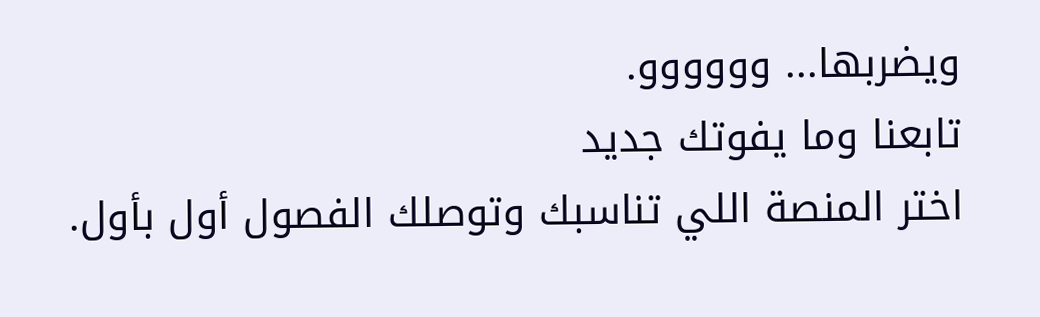ويضربها... وووووو.
تابعنا وما يفوتك جديد
اختر المنصة اللي تناسبك وتوصلك الفصول أول بأول.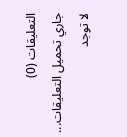التعليقات (0)
جاري تحميل التعليقات...
لا توجد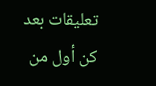تعليقات بعد
كن أول من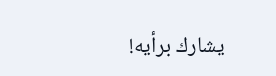يشارك برأيه!